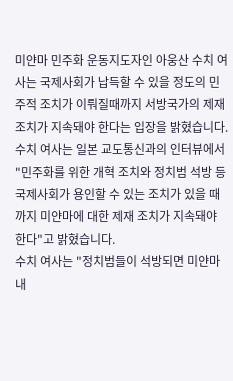미얀마 민주화 운동지도자인 아웅산 수치 여사는 국제사회가 납득할 수 있을 정도의 민주적 조치가 이뤄질때까지 서방국가의 제재 조치가 지속돼야 한다는 입장을 밝혔습니다.
수치 여사는 일본 교도통신과의 인터뷰에서 "민주화를 위한 개혁 조치와 정치범 석방 등 국제사회가 용인할 수 있는 조치가 있을 때까지 미얀마에 대한 제재 조치가 지속돼야 한다"고 밝혔습니다.
수치 여사는 "정치범들이 석방되면 미얀마내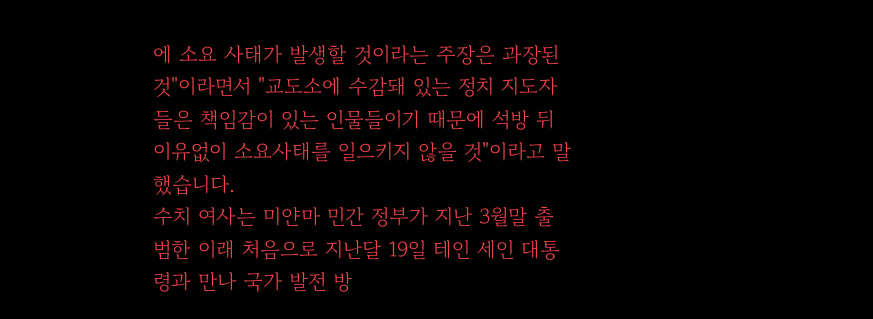에 소요 사태가 발생할 것이라는 주장은 과장된 것"이라면서 "교도소에 수감돼 있는 정치 지도자들은 책임감이 있는 인물들이기 때문에 석방 뒤 이유없이 소요사태를 일으키지 않을 것"이라고 말했습니다.
수치 여사는 미얀마 민간 정부가 지난 3월말 출범한 이래 처음으로 지난달 19일 테인 세인 대통령과 만나 국가 발전 방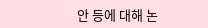안 등에 대해 논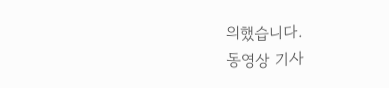의했습니다.
동영상 기사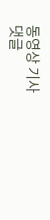동영상 기사
댓글